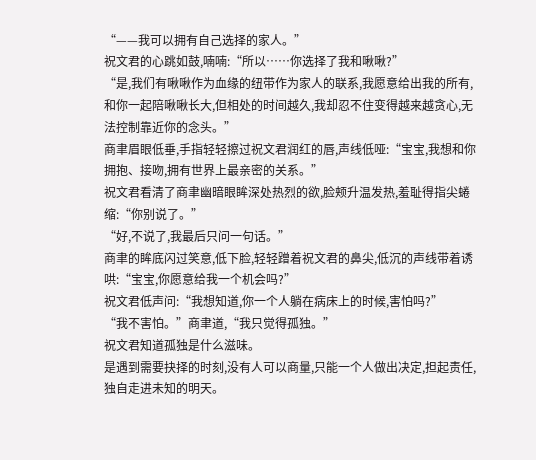“——我可以拥有自己选择的家人。”
祝文君的心跳如鼓,喃喃:“所以……你选择了我和啾啾?”
“是,我们有啾啾作为血缘的纽带作为家人的联系,我愿意给出我的所有,和你一起陪啾啾长大,但相处的时间越久,我却忍不住变得越来越贪心,无法控制靠近你的念头。”
商聿眉眼低垂,手指轻轻擦过祝文君润红的唇,声线低哑:“宝宝,我想和你拥抱、接吻,拥有世界上最亲密的关系。”
祝文君看清了商聿幽暗眼眸深处热烈的欲,脸颊升温发热,羞耻得指尖蜷缩:“你别说了。”
“好,不说了,我最后只问一句话。”
商聿的眸底闪过笑意,低下脸,轻轻蹭着祝文君的鼻尖,低沉的声线带着诱哄:“宝宝,你愿意给我一个机会吗?”
祝文君低声问:“我想知道,你一个人躺在病床上的时候,害怕吗?”
“我不害怕。”商聿道,“我只觉得孤独。”
祝文君知道孤独是什么滋味。
是遇到需要抉择的时刻,没有人可以商量,只能一个人做出决定,担起责任,独自走进未知的明天。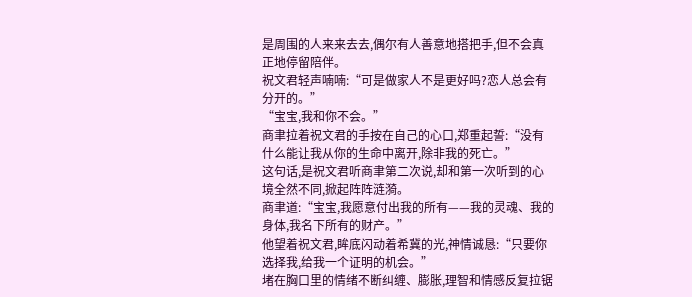是周围的人来来去去,偶尔有人善意地搭把手,但不会真正地停留陪伴。
祝文君轻声喃喃:“可是做家人不是更好吗?恋人总会有分开的。”
“宝宝,我和你不会。”
商聿拉着祝文君的手按在自己的心口,郑重起誓:“没有什么能让我从你的生命中离开,除非我的死亡。”
这句话,是祝文君听商聿第二次说,却和第一次听到的心境全然不同,掀起阵阵涟漪。
商聿道:“宝宝,我愿意付出我的所有——我的灵魂、我的身体,我名下所有的财产。”
他望着祝文君,眸底闪动着希冀的光,神情诚恳:“只要你选择我,给我一个证明的机会。”
堵在胸口里的情绪不断纠缠、膨胀,理智和情感反复拉锯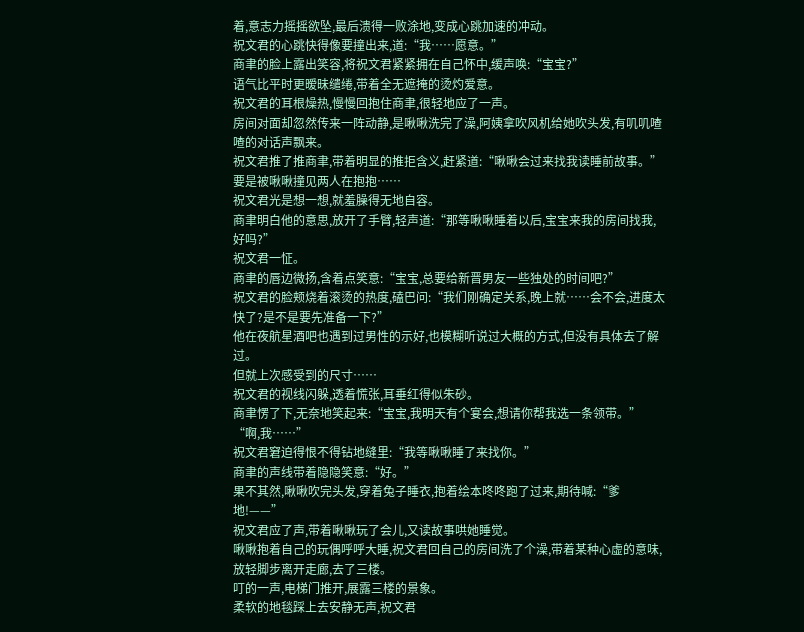着,意志力摇摇欲坠,最后溃得一败涂地,变成心跳加速的冲动。
祝文君的心跳快得像要撞出来,道:“我……愿意。”
商聿的脸上露出笑容,将祝文君紧紧拥在自己怀中,缓声唤:“宝宝?”
语气比平时更暧昧缱绻,带着全无遮掩的烫灼爱意。
祝文君的耳根燥热,慢慢回抱住商聿,很轻地应了一声。
房间对面却忽然传来一阵动静,是啾啾洗完了澡,阿姨拿吹风机给她吹头发,有叽叽喳喳的对话声飘来。
祝文君推了推商聿,带着明显的推拒含义,赶紧道:“啾啾会过来找我读睡前故事。”
要是被啾啾撞见两人在抱抱……
祝文君光是想一想,就羞臊得无地自容。
商聿明白他的意思,放开了手臂,轻声道:“那等啾啾睡着以后,宝宝来我的房间找我,好吗?”
祝文君一怔。
商聿的唇边微扬,含着点笑意:“宝宝,总要给新晋男友一些独处的时间吧?”
祝文君的脸颊烧着滚烫的热度,磕巴问:“我们刚确定关系,晚上就……会不会,进度太快了?是不是要先准备一下?”
他在夜航星酒吧也遇到过男性的示好,也模糊听说过大概的方式,但没有具体去了解过。
但就上次感受到的尺寸……
祝文君的视线闪躲,透着慌张,耳垂红得似朱砂。
商聿愣了下,无奈地笑起来:“宝宝,我明天有个宴会,想请你帮我选一条领带。”
“啊,我……”
祝文君窘迫得恨不得钻地缝里:“我等啾啾睡了来找你。”
商聿的声线带着隐隐笑意:“好。”
果不其然,啾啾吹完头发,穿着兔子睡衣,抱着绘本咚咚跑了过来,期待喊:“爹地!——”
祝文君应了声,带着啾啾玩了会儿,又读故事哄她睡觉。
啾啾抱着自己的玩偶呼呼大睡,祝文君回自己的房间洗了个澡,带着某种心虚的意味,放轻脚步离开走廊,去了三楼。
叮的一声,电梯门推开,展露三楼的景象。
柔软的地毯踩上去安静无声,祝文君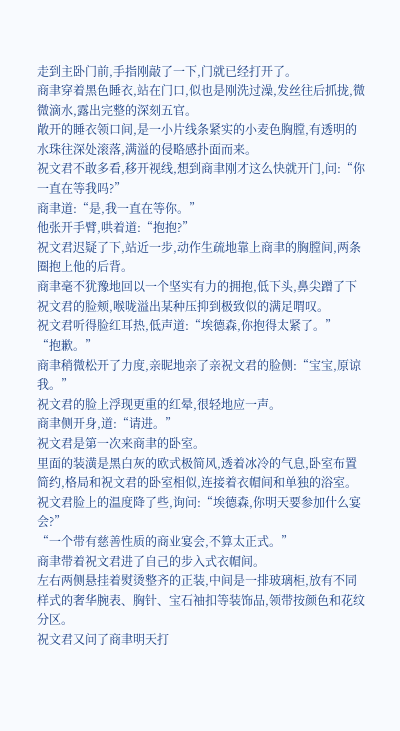走到主卧门前,手指刚敲了一下,门就已经打开了。
商聿穿着黑色睡衣,站在门口,似也是刚洗过澡,发丝往后抓拢,微微滴水,露出完整的深刻五官。
敞开的睡衣领口间,是一小片线条紧实的小麦色胸膛,有透明的水珠往深处滚落,满溢的侵略感扑面而来。
祝文君不敢多看,移开视线,想到商聿刚才这么快就开门,问:“你一直在等我吗?”
商聿道:“是,我一直在等你。”
他张开手臂,哄着道:“抱抱?”
祝文君迟疑了下,站近一步,动作生疏地靠上商聿的胸膛间,两条圈抱上他的后背。
商聿毫不犹豫地回以一个坚实有力的拥抱,低下头,鼻尖蹭了下祝文君的脸颊,喉咙溢出某种压抑到极致似的满足喟叹。
祝文君听得脸红耳热,低声道:“埃德森,你抱得太紧了。”
“抱歉。”
商聿稍微松开了力度,亲昵地亲了亲祝文君的脸侧:“宝宝,原谅我。”
祝文君的脸上浮现更重的红晕,很轻地应一声。
商聿侧开身,道:“请进。”
祝文君是第一次来商聿的卧室。
里面的装潢是黑白灰的欧式极简风,透着冰冷的气息,卧室布置简约,格局和祝文君的卧室相似,连接着衣帽间和单独的浴室。
祝文君脸上的温度降了些,询问:“埃德森,你明天要参加什么宴会?”
“一个带有慈善性质的商业宴会,不算太正式。”
商聿带着祝文君进了自己的步入式衣帽间。
左右两侧悬挂着熨烫整齐的正装,中间是一排玻璃柜,放有不同样式的奢华腕表、胸针、宝石袖扣等装饰品,领带按颜色和花纹分区。
祝文君又问了商聿明天打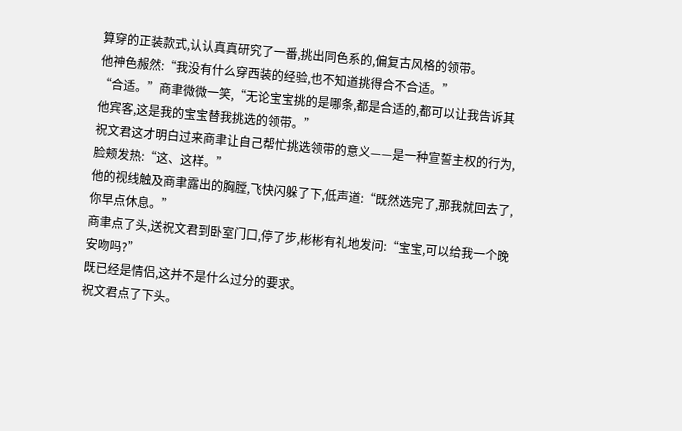算穿的正装款式,认认真真研究了一番,挑出同色系的,偏复古风格的领带。
他神色赧然:“我没有什么穿西装的经验,也不知道挑得合不合适。”
“合适。”商聿微微一笑,“无论宝宝挑的是哪条,都是合适的,都可以让我告诉其他宾客,这是我的宝宝替我挑选的领带。”
祝文君这才明白过来商聿让自己帮忙挑选领带的意义——是一种宣誓主权的行为,脸颊发热:“这、这样。”
他的视线触及商聿露出的胸膛,飞快闪躲了下,低声道:“既然选完了,那我就回去了,你早点休息。”
商聿点了头,送祝文君到卧室门口,停了步,彬彬有礼地发问:“宝宝,可以给我一个晚安吻吗?”
既已经是情侣,这并不是什么过分的要求。
祝文君点了下头。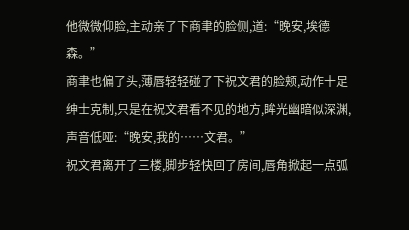他微微仰脸,主动亲了下商聿的脸侧,道:“晚安,埃德森。”
商聿也偏了头,薄唇轻轻碰了下祝文君的脸颊,动作十足绅士克制,只是在祝文君看不见的地方,眸光幽暗似深渊,声音低哑:“晚安,我的……文君。”
祝文君离开了三楼,脚步轻快回了房间,唇角掀起一点弧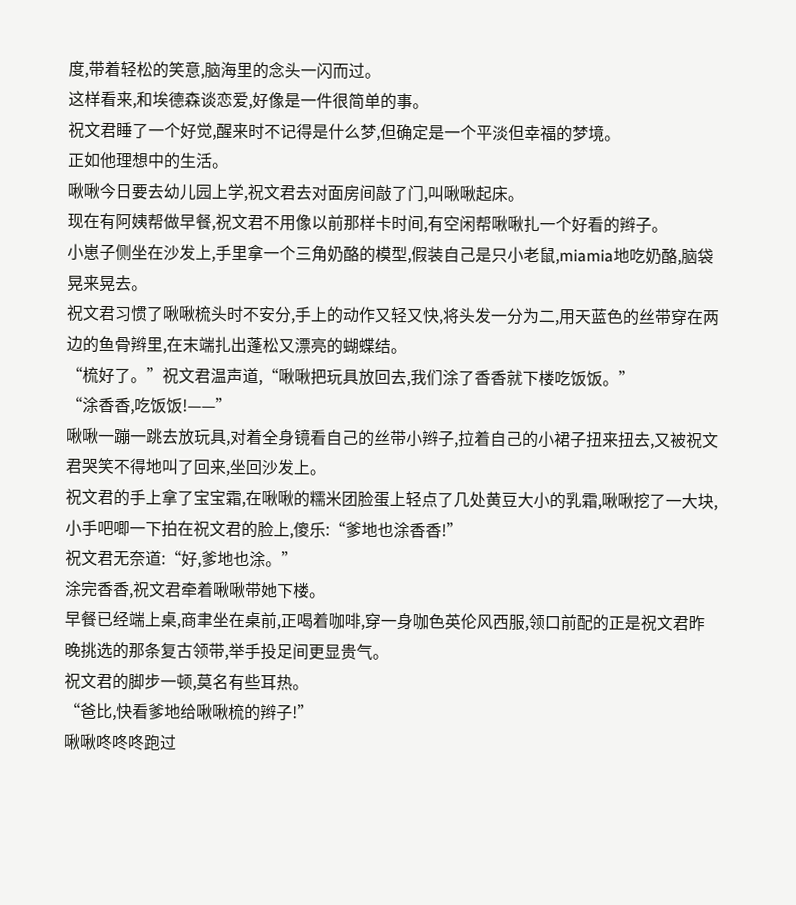度,带着轻松的笑意,脑海里的念头一闪而过。
这样看来,和埃德森谈恋爱,好像是一件很简单的事。
祝文君睡了一个好觉,醒来时不记得是什么梦,但确定是一个平淡但幸福的梦境。
正如他理想中的生活。
啾啾今日要去幼儿园上学,祝文君去对面房间敲了门,叫啾啾起床。
现在有阿姨帮做早餐,祝文君不用像以前那样卡时间,有空闲帮啾啾扎一个好看的辫子。
小崽子侧坐在沙发上,手里拿一个三角奶酪的模型,假装自己是只小老鼠,miamia地吃奶酪,脑袋晃来晃去。
祝文君习惯了啾啾梳头时不安分,手上的动作又轻又快,将头发一分为二,用天蓝色的丝带穿在两边的鱼骨辫里,在末端扎出蓬松又漂亮的蝴蝶结。
“梳好了。”祝文君温声道,“啾啾把玩具放回去,我们涂了香香就下楼吃饭饭。”
“涂香香,吃饭饭!——”
啾啾一蹦一跳去放玩具,对着全身镜看自己的丝带小辫子,拉着自己的小裙子扭来扭去,又被祝文君哭笑不得地叫了回来,坐回沙发上。
祝文君的手上拿了宝宝霜,在啾啾的糯米团脸蛋上轻点了几处黄豆大小的乳霜,啾啾挖了一大块,小手吧唧一下拍在祝文君的脸上,傻乐:“爹地也涂香香!”
祝文君无奈道:“好,爹地也涂。”
涂完香香,祝文君牵着啾啾带她下楼。
早餐已经端上桌,商聿坐在桌前,正喝着咖啡,穿一身咖色英伦风西服,领口前配的正是祝文君昨晚挑选的那条复古领带,举手投足间更显贵气。
祝文君的脚步一顿,莫名有些耳热。
“爸比,快看爹地给啾啾梳的辫子!”
啾啾咚咚咚跑过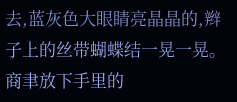去,蓝灰色大眼睛亮晶晶的,辫子上的丝带蝴蝶结一晃一晃。
商聿放下手里的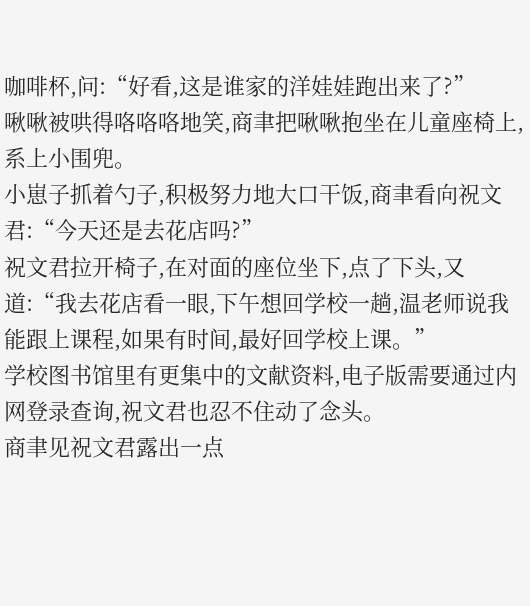咖啡杯,问:“好看,这是谁家的洋娃娃跑出来了?”
啾啾被哄得咯咯咯地笑,商聿把啾啾抱坐在儿童座椅上,系上小围兜。
小崽子抓着勺子,积极努力地大口干饭,商聿看向祝文君:“今天还是去花店吗?”
祝文君拉开椅子,在对面的座位坐下,点了下头,又道:“我去花店看一眼,下午想回学校一趟,温老师说我能跟上课程,如果有时间,最好回学校上课。”
学校图书馆里有更集中的文献资料,电子版需要通过内网登录查询,祝文君也忍不住动了念头。
商聿见祝文君露出一点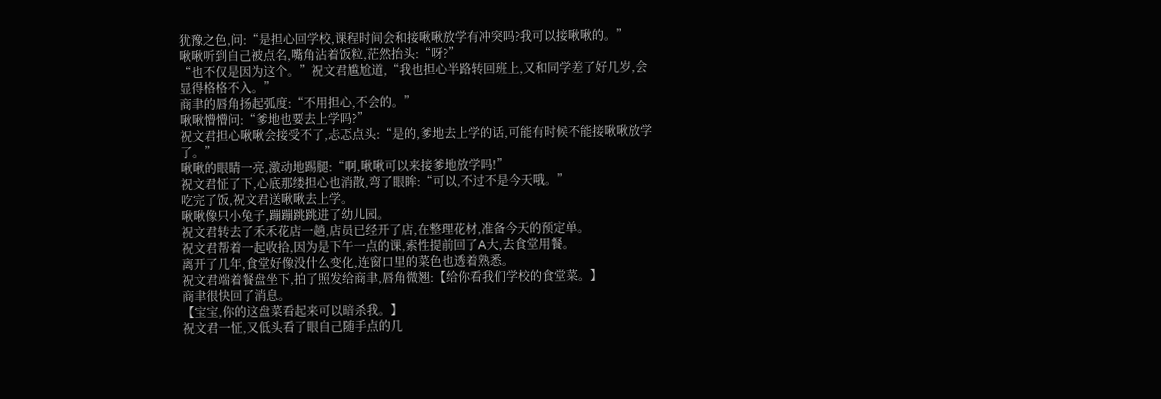犹豫之色,问:“是担心回学校,课程时间会和接啾啾放学有冲突吗?我可以接啾啾的。”
啾啾听到自己被点名,嘴角沾着饭粒,茫然抬头:“呀?”
“也不仅是因为这个。”祝文君尴尬道,“我也担心半路转回班上,又和同学差了好几岁,会显得格格不入。”
商聿的唇角扬起弧度:“不用担心,不会的。”
啾啾懵懵问:“爹地也要去上学吗?”
祝文君担心啾啾会接受不了,忐忑点头:“是的,爹地去上学的话,可能有时候不能接啾啾放学了。”
啾啾的眼睛一亮,激动地踢腿:“啊,啾啾可以来接爹地放学吗!”
祝文君怔了下,心底那缕担心也消散,弯了眼眸:“可以,不过不是今天哦。”
吃完了饭,祝文君送啾啾去上学。
啾啾像只小兔子,蹦蹦跳跳进了幼儿园。
祝文君转去了禾禾花店一趟,店员已经开了店,在整理花材,准备今天的预定单。
祝文君帮着一起收拾,因为是下午一点的课,索性提前回了A大,去食堂用餐。
离开了几年,食堂好像没什么变化,连窗口里的菜色也透着熟悉。
祝文君端着餐盘坐下,拍了照发给商聿,唇角微翘:【给你看我们学校的食堂菜。】
商聿很快回了消息。
【宝宝,你的这盘菜看起来可以暗杀我。】
祝文君一怔,又低头看了眼自己随手点的几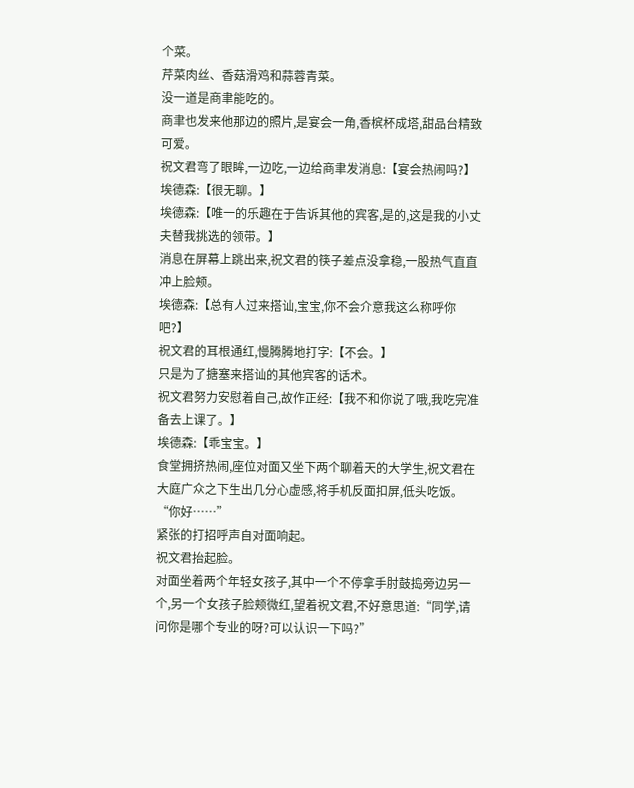个菜。
芹菜肉丝、香菇滑鸡和蒜蓉青菜。
没一道是商聿能吃的。
商聿也发来他那边的照片,是宴会一角,香槟杯成塔,甜品台精致可爱。
祝文君弯了眼眸,一边吃,一边给商聿发消息:【宴会热闹吗?】
埃德森:【很无聊。】
埃德森:【唯一的乐趣在于告诉其他的宾客,是的,这是我的小丈夫替我挑选的领带。】
消息在屏幕上跳出来,祝文君的筷子差点没拿稳,一股热气直直冲上脸颊。
埃德森:【总有人过来搭讪,宝宝,你不会介意我这么称呼你吧?】
祝文君的耳根通红,慢腾腾地打字:【不会。】
只是为了搪塞来搭讪的其他宾客的话术。
祝文君努力安慰着自己,故作正经:【我不和你说了哦,我吃完准备去上课了。】
埃德森:【乖宝宝。】
食堂拥挤热闹,座位对面又坐下两个聊着天的大学生,祝文君在大庭广众之下生出几分心虚感,将手机反面扣屏,低头吃饭。
“你好……”
紧张的打招呼声自对面响起。
祝文君抬起脸。
对面坐着两个年轻女孩子,其中一个不停拿手肘鼓捣旁边另一个,另一个女孩子脸颊微红,望着祝文君,不好意思道:“同学,请问你是哪个专业的呀?可以认识一下吗?”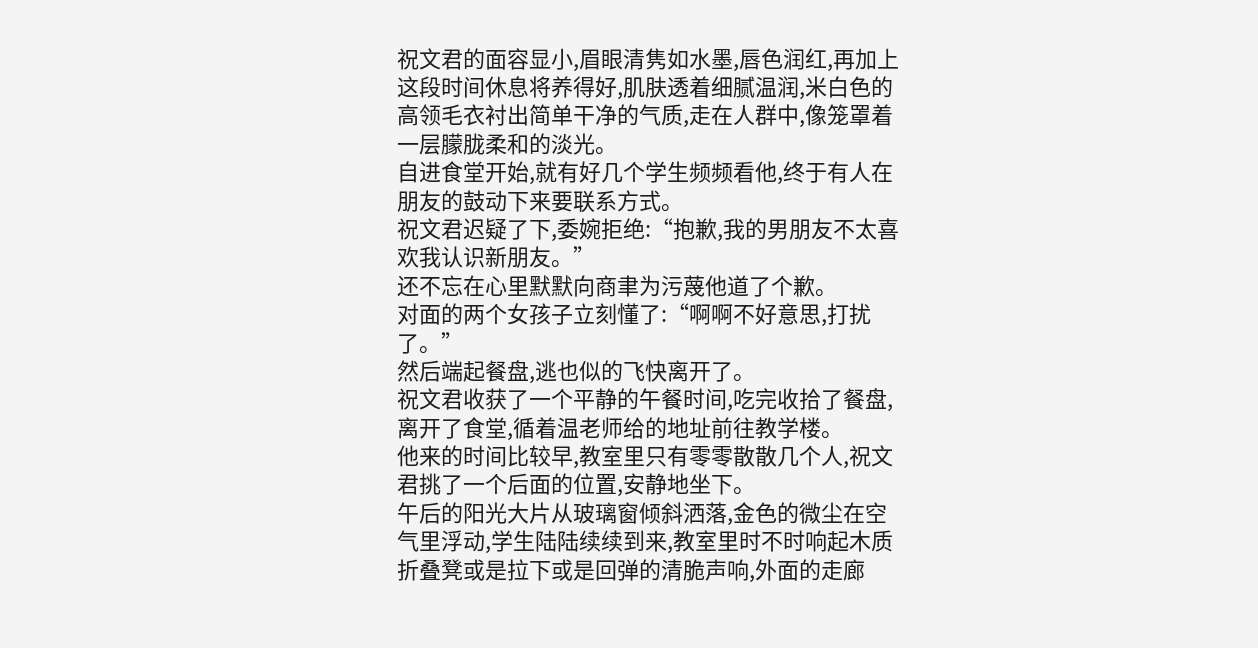祝文君的面容显小,眉眼清隽如水墨,唇色润红,再加上这段时间休息将养得好,肌肤透着细腻温润,米白色的高领毛衣衬出简单干净的气质,走在人群中,像笼罩着一层朦胧柔和的淡光。
自进食堂开始,就有好几个学生频频看他,终于有人在朋友的鼓动下来要联系方式。
祝文君迟疑了下,委婉拒绝:“抱歉,我的男朋友不太喜欢我认识新朋友。”
还不忘在心里默默向商聿为污蔑他道了个歉。
对面的两个女孩子立刻懂了:“啊啊不好意思,打扰了。”
然后端起餐盘,逃也似的飞快离开了。
祝文君收获了一个平静的午餐时间,吃完收拾了餐盘,离开了食堂,循着温老师给的地址前往教学楼。
他来的时间比较早,教室里只有零零散散几个人,祝文君挑了一个后面的位置,安静地坐下。
午后的阳光大片从玻璃窗倾斜洒落,金色的微尘在空气里浮动,学生陆陆续续到来,教室里时不时响起木质折叠凳或是拉下或是回弹的清脆声响,外面的走廊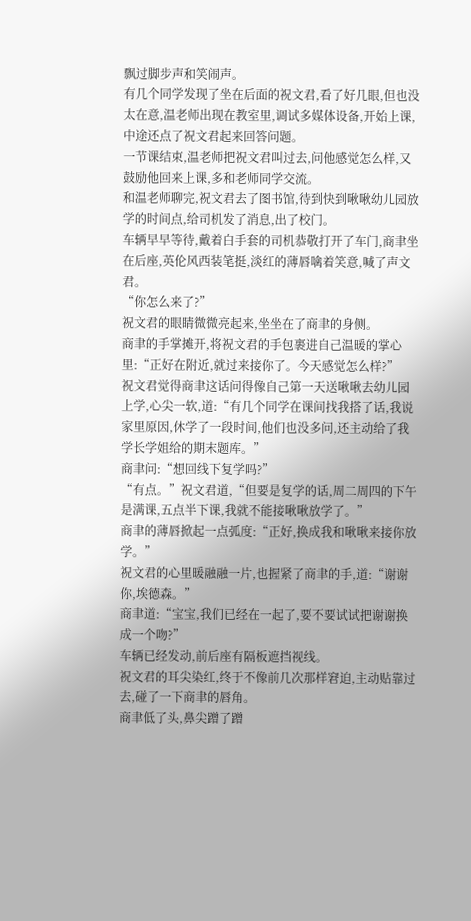飘过脚步声和笑闹声。
有几个同学发现了坐在后面的祝文君,看了好几眼,但也没太在意,温老师出现在教室里,调试多媒体设备,开始上课,中途还点了祝文君起来回答问题。
一节课结束,温老师把祝文君叫过去,问他感觉怎么样,又鼓励他回来上课,多和老师同学交流。
和温老师聊完,祝文君去了图书馆,待到快到啾啾幼儿园放学的时间点,给司机发了消息,出了校门。
车辆早早等待,戴着白手套的司机恭敬打开了车门,商聿坐在后座,英伦风西装笔挺,淡红的薄唇噙着笑意,喊了声文君。
“你怎么来了?”
祝文君的眼睛微微亮起来,坐坐在了商聿的身侧。
商聿的手掌摊开,将祝文君的手包裹进自己温暖的掌心里:“正好在附近,就过来接你了。今天感觉怎么样?”
祝文君觉得商聿这话问得像自己第一天送啾啾去幼儿园上学,心尖一软,道:“有几个同学在课间找我搭了话,我说家里原因,休学了一段时间,他们也没多问,还主动给了我学长学姐给的期末题库。”
商聿问:“想回线下复学吗?”
“有点。”祝文君道,“但要是复学的话,周二周四的下午是满课,五点半下课,我就不能接啾啾放学了。”
商聿的薄唇掀起一点弧度:“正好,换成我和啾啾来接你放学。”
祝文君的心里暖融融一片,也握紧了商聿的手,道:“谢谢你,埃德森。”
商聿道:“宝宝,我们已经在一起了,要不要试试把谢谢换成一个吻?”
车辆已经发动,前后座有隔板遮挡视线。
祝文君的耳尖染红,终于不像前几次那样窘迫,主动贴靠过去,碰了一下商聿的唇角。
商聿低了头,鼻尖蹭了蹭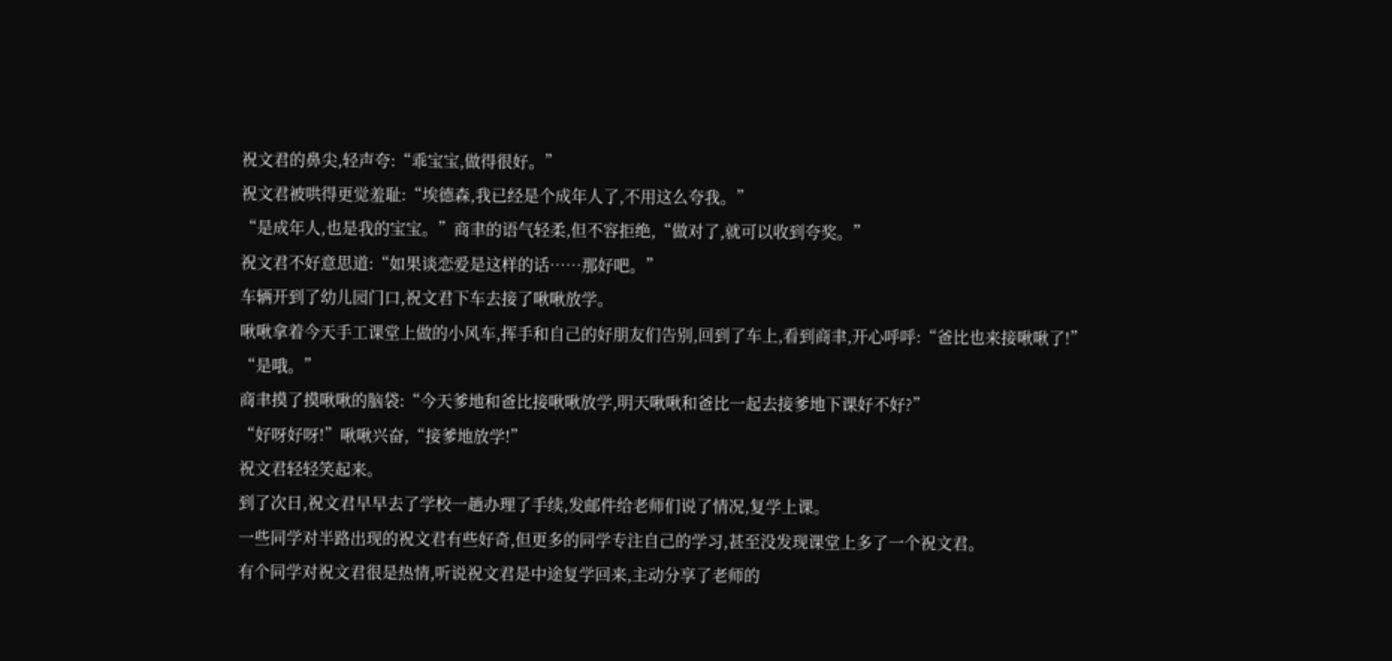祝文君的鼻尖,轻声夸:“乖宝宝,做得很好。”
祝文君被哄得更觉羞耻:“埃德森,我已经是个成年人了,不用这么夸我。”
“是成年人,也是我的宝宝。”商聿的语气轻柔,但不容拒绝,“做对了,就可以收到夸奖。”
祝文君不好意思道:“如果谈恋爱是这样的话……那好吧。”
车辆开到了幼儿园门口,祝文君下车去接了啾啾放学。
啾啾拿着今天手工课堂上做的小风车,挥手和自己的好朋友们告别,回到了车上,看到商聿,开心呼呼:“爸比也来接啾啾了!”
“是哦。”
商聿摸了摸啾啾的脑袋:“今天爹地和爸比接啾啾放学,明天啾啾和爸比一起去接爹地下课好不好?”
“好呀好呀!”啾啾兴奋,“接爹地放学!”
祝文君轻轻笑起来。
到了次日,祝文君早早去了学校一趟办理了手续,发邮件给老师们说了情况,复学上课。
一些同学对半路出现的祝文君有些好奇,但更多的同学专注自己的学习,甚至没发现课堂上多了一个祝文君。
有个同学对祝文君很是热情,听说祝文君是中途复学回来,主动分享了老师的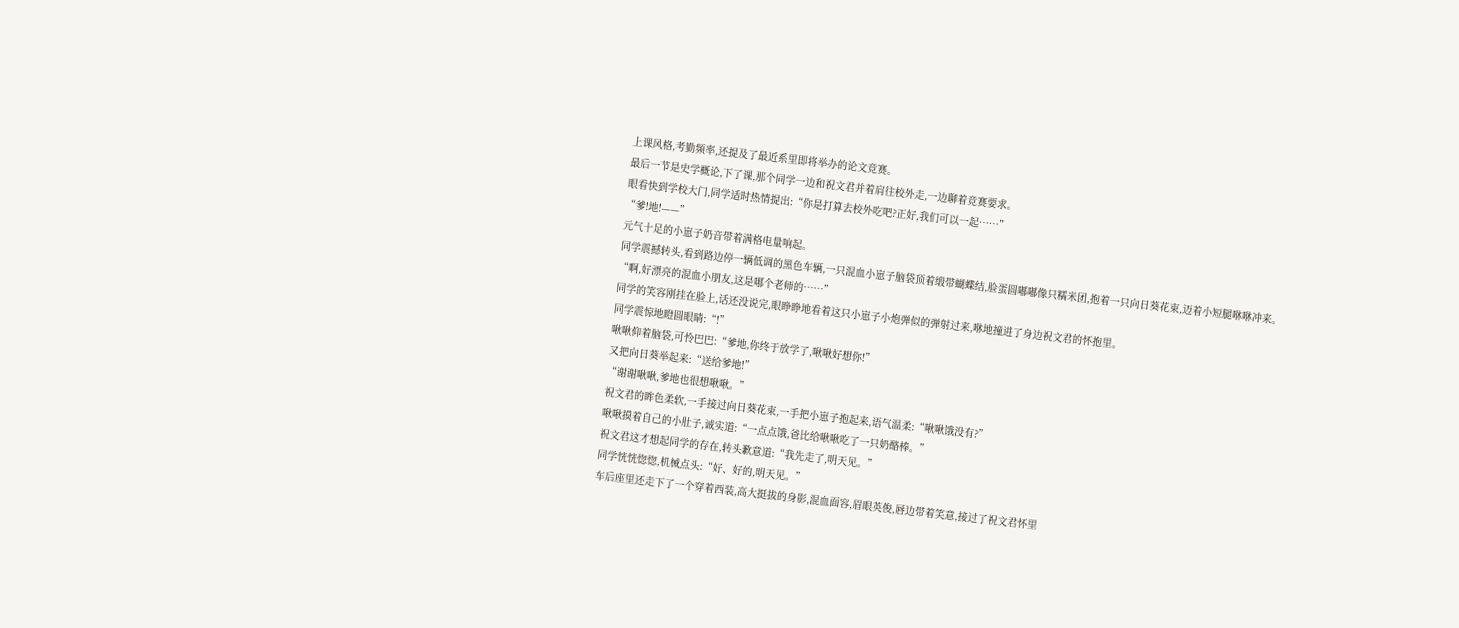上课风格,考勤频率,还提及了最近系里即将举办的论文竞赛。
最后一节是史学概论,下了课,那个同学一边和祝文君并着肩往校外走,一边聊着竞赛要求。
眼看快到学校大门,同学适时热情提出:“你是打算去校外吃吧?正好,我们可以一起……”
“爹!地!——”
元气十足的小崽子奶音带着满格电量响起。
同学震撼转头,看到路边停一辆低调的黑色车辆,一只混血小崽子脑袋顶着缎带蝴蝶结,脸蛋圆嘟嘟像只糯米团,抱着一只向日葵花束,迈着小短腿咻咻冲来。
“啊,好漂亮的混血小朋友,这是哪个老师的……”
同学的笑容刚挂在脸上,话还没说完,眼睁睁地看着这只小崽子小炮弹似的弹射过来,咻地撞进了身边祝文君的怀抱里。
同学震惊地瞪圆眼睛:“!”
啾啾仰着脑袋,可怜巴巴:“爹地,你终于放学了,啾啾好想你!”
又把向日葵举起来:“送给爹地!”
“谢谢啾啾,爹地也很想啾啾。”
祝文君的眸色柔软,一手接过向日葵花束,一手把小崽子抱起来,语气温柔:“啾啾饿没有?”
啾啾摸着自己的小肚子,诚实道:“一点点饿,爸比给啾啾吃了一只奶酪棒。”
祝文君这才想起同学的存在,转头歉意道:“我先走了,明天见。”
同学恍恍惚惚,机械点头:“好、好的,明天见。”
车后座里还走下了一个穿着西装,高大挺拔的身影,混血面容,眉眼英俊,唇边带着笑意,接过了祝文君怀里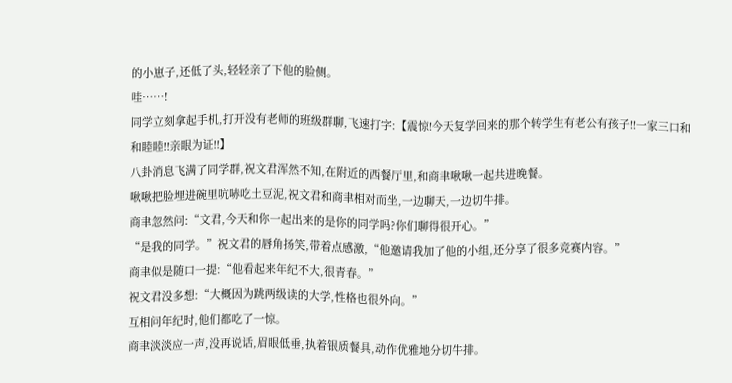的小崽子,还低了头,轻轻亲了下他的脸侧。
哇……!
同学立刻拿起手机,打开没有老师的班级群聊,飞速打字:【震惊!今天复学回来的那个转学生有老公有孩子!!一家三口和和睦睦!!亲眼为证!!】
八卦消息飞满了同学群,祝文君浑然不知,在附近的西餐厅里,和商聿啾啾一起共进晚餐。
啾啾把脸埋进碗里吭哧吃土豆泥,祝文君和商聿相对而坐,一边聊天,一边切牛排。
商聿忽然问:“文君,今天和你一起出来的是你的同学吗?你们聊得很开心。”
“是我的同学。”祝文君的唇角扬笑,带着点感激,“他邀请我加了他的小组,还分享了很多竞赛内容。”
商聿似是随口一提:“他看起来年纪不大,很青春。”
祝文君没多想:“大概因为跳两级读的大学,性格也很外向。”
互相问年纪时,他们都吃了一惊。
商聿淡淡应一声,没再说话,眉眼低垂,执着银质餐具,动作优雅地分切牛排。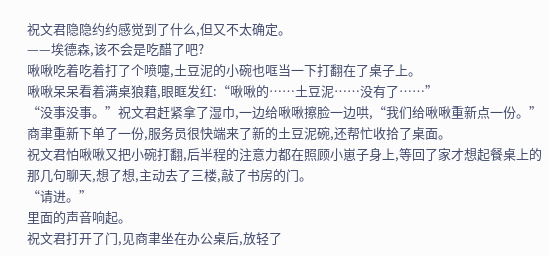祝文君隐隐约约感觉到了什么,但又不太确定。
——埃德森,该不会是吃醋了吧?
啾啾吃着吃着打了个喷嚏,土豆泥的小碗也哐当一下打翻在了桌子上。
啾啾呆呆看着满桌狼藉,眼眶发红:“啾啾的……土豆泥……没有了……”
“没事没事。”祝文君赶紧拿了湿巾,一边给啾啾擦脸一边哄,“我们给啾啾重新点一份。”
商聿重新下单了一份,服务员很快端来了新的土豆泥碗,还帮忙收拾了桌面。
祝文君怕啾啾又把小碗打翻,后半程的注意力都在照顾小崽子身上,等回了家才想起餐桌上的那几句聊天,想了想,主动去了三楼,敲了书房的门。
“请进。”
里面的声音响起。
祝文君打开了门,见商聿坐在办公桌后,放轻了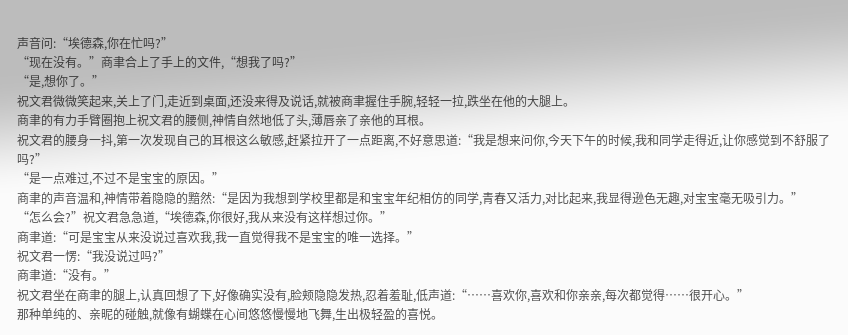声音问:“埃德森,你在忙吗?”
“现在没有。”商聿合上了手上的文件,“想我了吗?”
“是,想你了。”
祝文君微微笑起来,关上了门,走近到桌面,还没来得及说话,就被商聿握住手腕,轻轻一拉,跌坐在他的大腿上。
商聿的有力手臂圈抱上祝文君的腰侧,神情自然地低了头,薄唇亲了亲他的耳根。
祝文君的腰身一抖,第一次发现自己的耳根这么敏感,赶紧拉开了一点距离,不好意思道:“我是想来问你,今天下午的时候,我和同学走得近,让你感觉到不舒服了吗?”
“是一点难过,不过不是宝宝的原因。”
商聿的声音温和,神情带着隐隐的黯然:“是因为我想到学校里都是和宝宝年纪相仿的同学,青春又活力,对比起来,我显得逊色无趣,对宝宝毫无吸引力。”
“怎么会?”祝文君急急道,“埃德森,你很好,我从来没有这样想过你。”
商聿道:“可是宝宝从来没说过喜欢我,我一直觉得我不是宝宝的唯一选择。”
祝文君一愣:“我没说过吗?”
商聿道:“没有。”
祝文君坐在商聿的腿上,认真回想了下,好像确实没有,脸颊隐隐发热,忍着羞耻,低声道:“……喜欢你,喜欢和你亲亲,每次都觉得……很开心。”
那种单纯的、亲昵的碰触,就像有蝴蝶在心间悠悠慢慢地飞舞,生出极轻盈的喜悦。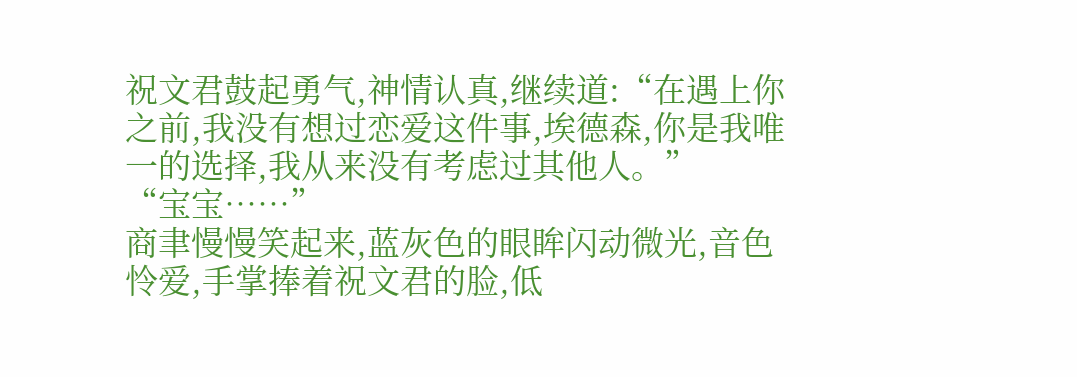祝文君鼓起勇气,神情认真,继续道:“在遇上你之前,我没有想过恋爱这件事,埃德森,你是我唯一的选择,我从来没有考虑过其他人。”
“宝宝……”
商聿慢慢笑起来,蓝灰色的眼眸闪动微光,音色怜爱,手掌捧着祝文君的脸,低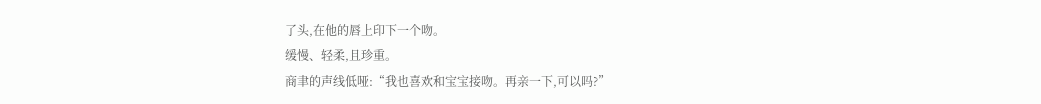了头,在他的唇上印下一个吻。
缓慢、轻柔,且珍重。
商聿的声线低哑:“我也喜欢和宝宝接吻。再亲一下,可以吗?”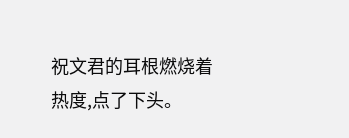祝文君的耳根燃烧着热度,点了下头。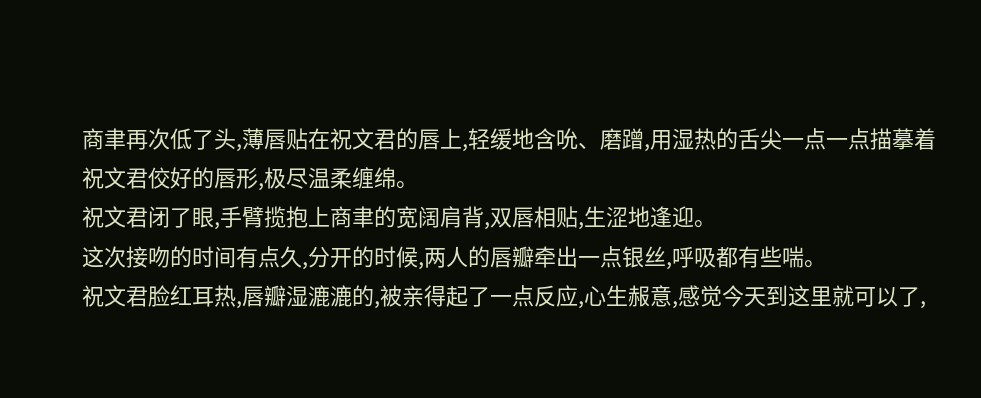商聿再次低了头,薄唇贴在祝文君的唇上,轻缓地含吮、磨蹭,用湿热的舌尖一点一点描摹着祝文君佼好的唇形,极尽温柔缠绵。
祝文君闭了眼,手臂揽抱上商聿的宽阔肩背,双唇相贴,生涩地逢迎。
这次接吻的时间有点久,分开的时候,两人的唇瓣牵出一点银丝,呼吸都有些喘。
祝文君脸红耳热,唇瓣湿漉漉的,被亲得起了一点反应,心生赧意,感觉今天到这里就可以了,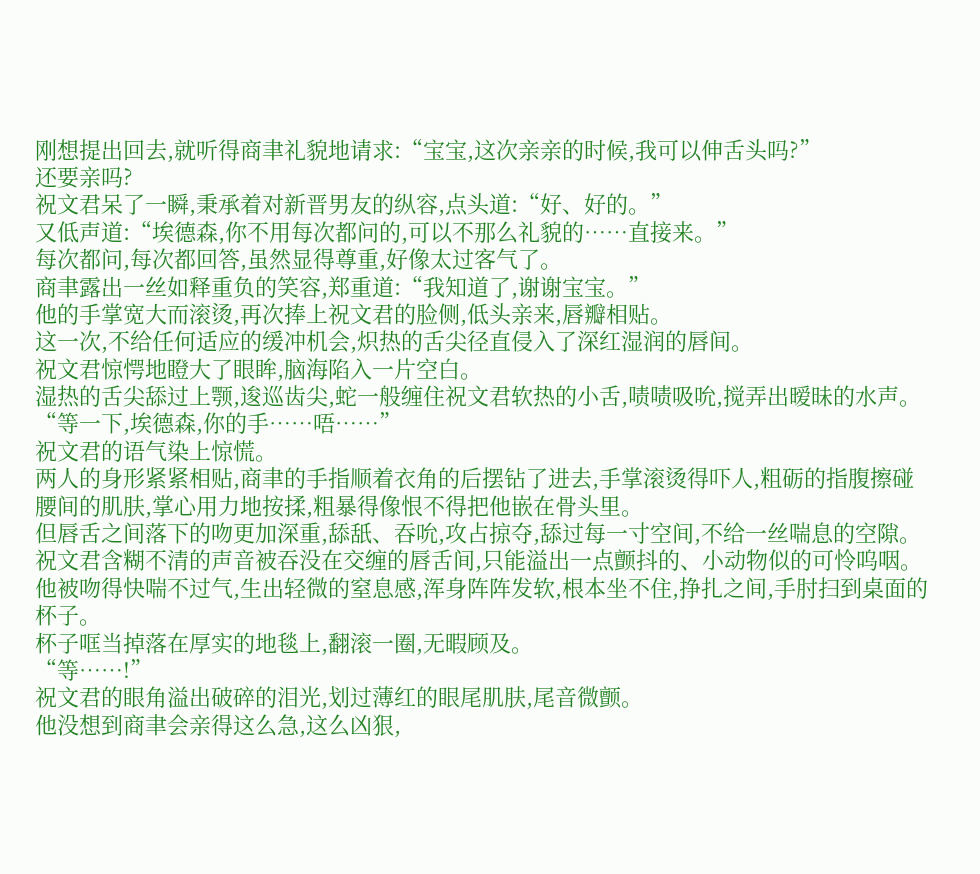刚想提出回去,就听得商聿礼貌地请求:“宝宝,这次亲亲的时候,我可以伸舌头吗?”
还要亲吗?
祝文君呆了一瞬,秉承着对新晋男友的纵容,点头道:“好、好的。”
又低声道:“埃德森,你不用每次都问的,可以不那么礼貌的……直接来。”
每次都问,每次都回答,虽然显得尊重,好像太过客气了。
商聿露出一丝如释重负的笑容,郑重道:“我知道了,谢谢宝宝。”
他的手掌宽大而滚烫,再次捧上祝文君的脸侧,低头亲来,唇瓣相贴。
这一次,不给任何适应的缓冲机会,炽热的舌尖径直侵入了深红湿润的唇间。
祝文君惊愕地瞪大了眼眸,脑海陷入一片空白。
湿热的舌尖舔过上颚,逡巡齿尖,蛇一般缠住祝文君软热的小舌,啧啧吸吮,搅弄出暧昧的水声。
“等一下,埃德森,你的手……唔……”
祝文君的语气染上惊慌。
两人的身形紧紧相贴,商聿的手指顺着衣角的后摆钻了进去,手掌滚烫得吓人,粗砺的指腹擦碰腰间的肌肤,掌心用力地按揉,粗暴得像恨不得把他嵌在骨头里。
但唇舌之间落下的吻更加深重,舔舐、吞吮,攻占掠夺,舔过每一寸空间,不给一丝喘息的空隙。
祝文君含糊不清的声音被吞没在交缠的唇舌间,只能溢出一点颤抖的、小动物似的可怜呜咽。
他被吻得快喘不过气,生出轻微的窒息感,浑身阵阵发软,根本坐不住,挣扎之间,手肘扫到桌面的杯子。
杯子哐当掉落在厚实的地毯上,翻滚一圈,无暇顾及。
“等……!”
祝文君的眼角溢出破碎的泪光,划过薄红的眼尾肌肤,尾音微颤。
他没想到商聿会亲得这么急,这么凶狠,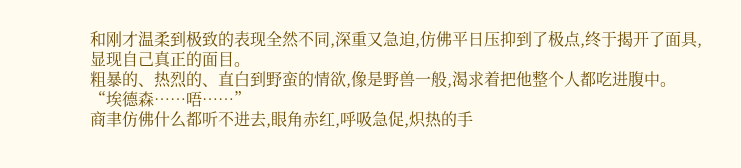和刚才温柔到极致的表现全然不同,深重又急迫,仿佛平日压抑到了极点,终于揭开了面具,显现自己真正的面目。
粗暴的、热烈的、直白到野蛮的情欲,像是野兽一般,渴求着把他整个人都吃进腹中。
“埃德森……唔……”
商聿仿佛什么都听不进去,眼角赤红,呼吸急促,炽热的手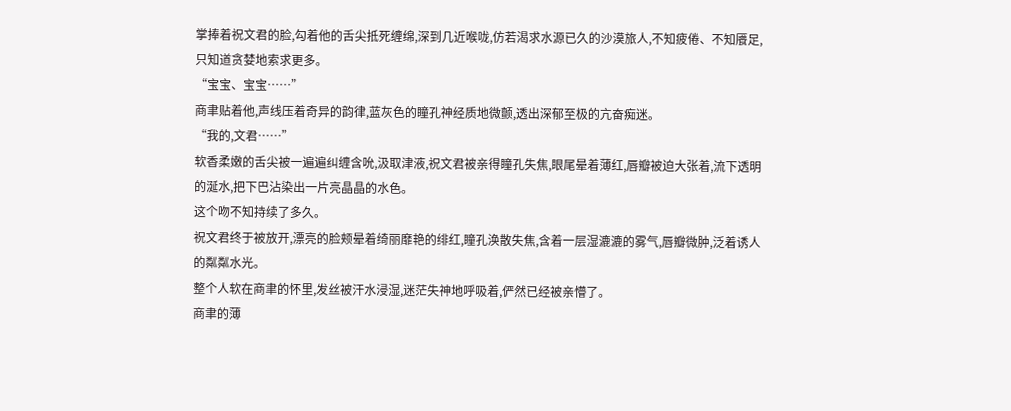掌捧着祝文君的脸,勾着他的舌尖抵死缠绵,深到几近喉咙,仿若渴求水源已久的沙漠旅人,不知疲倦、不知餍足,只知道贪婪地索求更多。
“宝宝、宝宝……”
商聿贴着他,声线压着奇异的韵律,蓝灰色的瞳孔神经质地微颤,透出深郁至极的亢奋痴迷。
“我的,文君……”
软香柔嫩的舌尖被一遍遍纠缠含吮,汲取津液,祝文君被亲得瞳孔失焦,眼尾晕着薄红,唇瓣被迫大张着,流下透明的涎水,把下巴沾染出一片亮晶晶的水色。
这个吻不知持续了多久。
祝文君终于被放开,漂亮的脸颊晕着绮丽靡艳的绯红,瞳孔涣散失焦,含着一层湿漉漉的雾气,唇瓣微肿,泛着诱人的粼粼水光。
整个人软在商聿的怀里,发丝被汗水浸湿,迷茫失神地呼吸着,俨然已经被亲懵了。
商聿的薄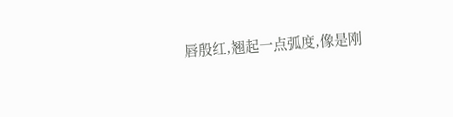唇殷红,翘起一点弧度,像是刚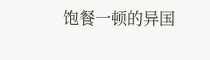饱餐一顿的异国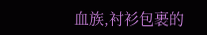血族,衬衫包裹的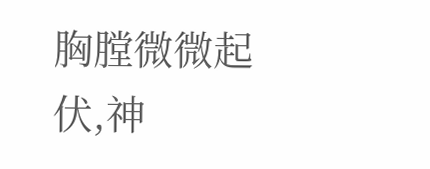胸膛微微起伏,神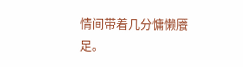情间带着几分慵懒餍足。